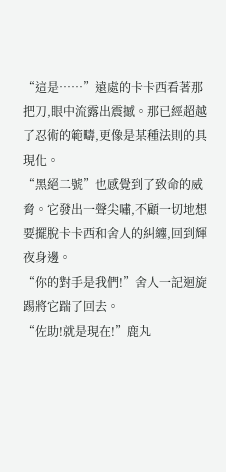“這是……”遠處的卡卡西看著那把刀,眼中流露出震撼。那已經超越了忍術的範疇,更像是某種法則的具現化。
“黑絕二號”也感覺到了致命的威脅。它發出一聲尖嘯,不顧一切地想要擺脫卡卡西和舍人的糾纏,回到輝夜身邊。
“你的對手是我們!”舍人一記迴旋踢將它踹了回去。
“佐助!就是現在!”鹿丸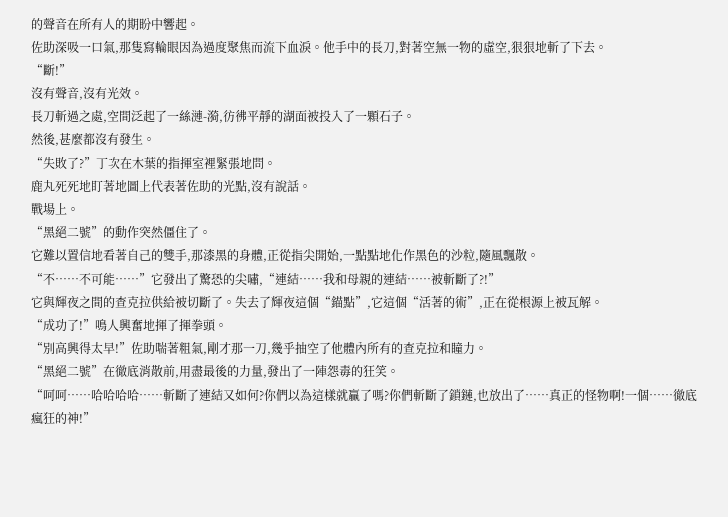的聲音在所有人的期盼中響起。
佐助深吸一口氣,那隻寫輪眼因為過度聚焦而流下血淚。他手中的長刀,對著空無一物的虛空,狠狠地斬了下去。
“斷!”
沒有聲音,沒有光效。
長刀斬過之處,空間泛起了一絲漣-漪,彷彿平靜的湖面被投入了一顆石子。
然後,甚麼都沒有發生。
“失敗了?”丁次在木葉的指揮室裡緊張地問。
鹿丸死死地盯著地圖上代表著佐助的光點,沒有說話。
戰場上。
“黑絕二號”的動作突然僵住了。
它難以置信地看著自己的雙手,那漆黑的身體,正從指尖開始,一點點地化作黑色的沙粒,隨風飄散。
“不……不可能……”它發出了驚恐的尖嘯,“連結……我和母親的連結……被斬斷了?!”
它與輝夜之間的查克拉供給被切斷了。失去了輝夜這個“錨點”,它這個“活著的術”,正在從根源上被瓦解。
“成功了!”鳴人興奮地揮了揮拳頭。
“別高興得太早!”佐助喘著粗氣,剛才那一刀,幾乎抽空了他體內所有的查克拉和瞳力。
“黑絕二號”在徹底消散前,用盡最後的力量,發出了一陣怨毒的狂笑。
“呵呵……哈哈哈哈……斬斷了連結又如何?你們以為這樣就贏了嗎?你們斬斷了鎖鏈,也放出了……真正的怪物啊!一個……徹底瘋狂的神!”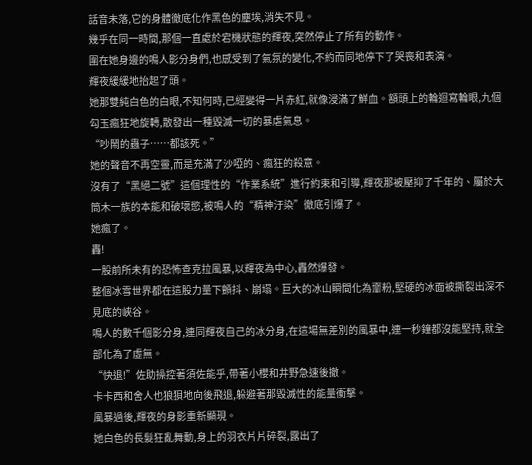話音未落,它的身體徹底化作黑色的塵埃,消失不見。
幾乎在同一時間,那個一直處於宕機狀態的輝夜,突然停止了所有的動作。
圍在她身邊的鳴人影分身們,也感受到了氣氛的變化,不約而同地停下了哭喪和表演。
輝夜緩緩地抬起了頭。
她那雙純白色的白眼,不知何時,已經變得一片赤紅,就像浸滿了鮮血。額頭上的輪迴寫輪眼,九個勾玉瘋狂地旋轉,散發出一種毀滅一切的暴虐氣息。
“吵鬧的蟲子……都該死。”
她的聲音不再空靈,而是充滿了沙啞的、瘋狂的殺意。
沒有了“黑絕二號”這個理性的“作業系統”進行約束和引導,輝夜那被壓抑了千年的、屬於大筒木一族的本能和破壞慾,被鳴人的“精神汙染”徹底引爆了。
她瘋了。
轟!
一股前所未有的恐怖查克拉風暴,以輝夜為中心,轟然爆發。
整個冰雪世界都在這股力量下顫抖、崩塌。巨大的冰山瞬間化為齏粉,堅硬的冰面被撕裂出深不見底的峽谷。
鳴人的數千個影分身,連同輝夜自己的冰分身,在這場無差別的風暴中,連一秒鐘都沒能堅持,就全部化為了虛無。
“快退!”佐助操控著須佐能乎,帶著小櫻和井野急速後撤。
卡卡西和舍人也狼狽地向後飛退,躲避著那毀滅性的能量衝擊。
風暴過後,輝夜的身影重新顯現。
她白色的長髮狂亂舞動,身上的羽衣片片碎裂,露出了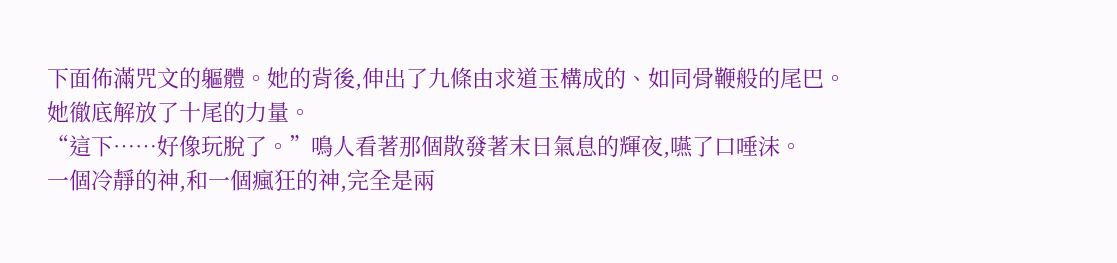下面佈滿咒文的軀體。她的背後,伸出了九條由求道玉構成的、如同骨鞭般的尾巴。
她徹底解放了十尾的力量。
“這下……好像玩脫了。”鳴人看著那個散發著末日氣息的輝夜,嚥了口唾沫。
一個冷靜的神,和一個瘋狂的神,完全是兩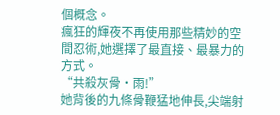個概念。
瘋狂的輝夜不再使用那些精妙的空間忍術,她選擇了最直接、最暴力的方式。
“共殺灰骨·雨!”
她背後的九條骨鞭猛地伸長,尖端射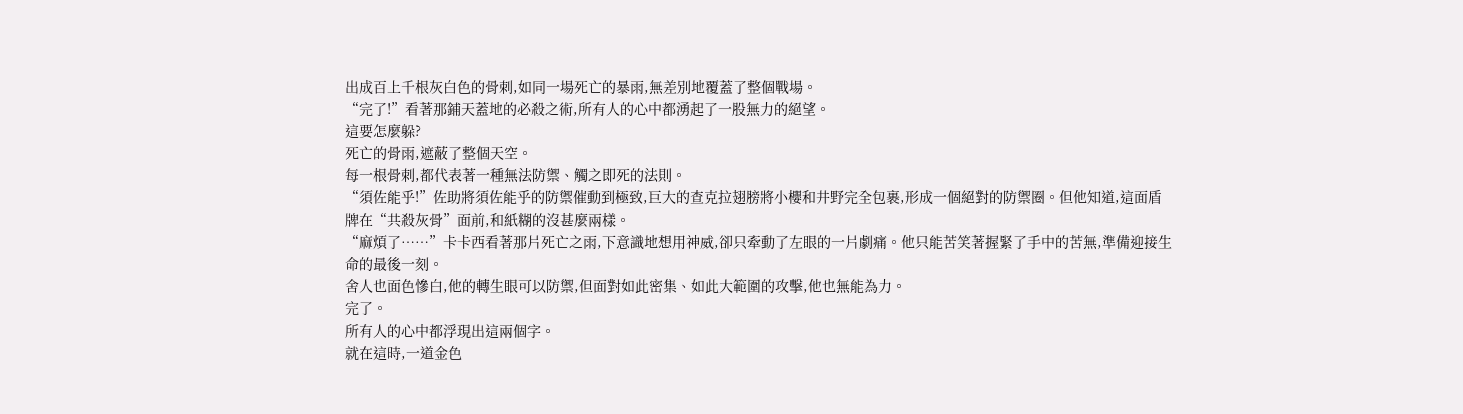出成百上千根灰白色的骨刺,如同一場死亡的暴雨,無差別地覆蓋了整個戰場。
“完了!”看著那鋪天蓋地的必殺之術,所有人的心中都湧起了一股無力的絕望。
這要怎麼躲?
死亡的骨雨,遮蔽了整個天空。
每一根骨刺,都代表著一種無法防禦、觸之即死的法則。
“須佐能乎!”佐助將須佐能乎的防禦催動到極致,巨大的查克拉翅膀將小櫻和井野完全包裹,形成一個絕對的防禦圈。但他知道,這面盾牌在“共殺灰骨”面前,和紙糊的沒甚麼兩樣。
“麻煩了……”卡卡西看著那片死亡之雨,下意識地想用神威,卻只牽動了左眼的一片劇痛。他只能苦笑著握緊了手中的苦無,準備迎接生命的最後一刻。
舍人也面色慘白,他的轉生眼可以防禦,但面對如此密集、如此大範圍的攻擊,他也無能為力。
完了。
所有人的心中都浮現出這兩個字。
就在這時,一道金色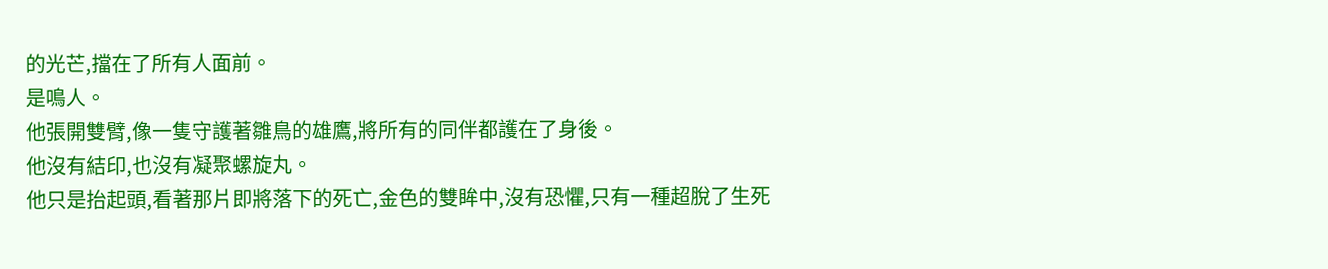的光芒,擋在了所有人面前。
是鳴人。
他張開雙臂,像一隻守護著雛鳥的雄鷹,將所有的同伴都護在了身後。
他沒有結印,也沒有凝聚螺旋丸。
他只是抬起頭,看著那片即將落下的死亡,金色的雙眸中,沒有恐懼,只有一種超脫了生死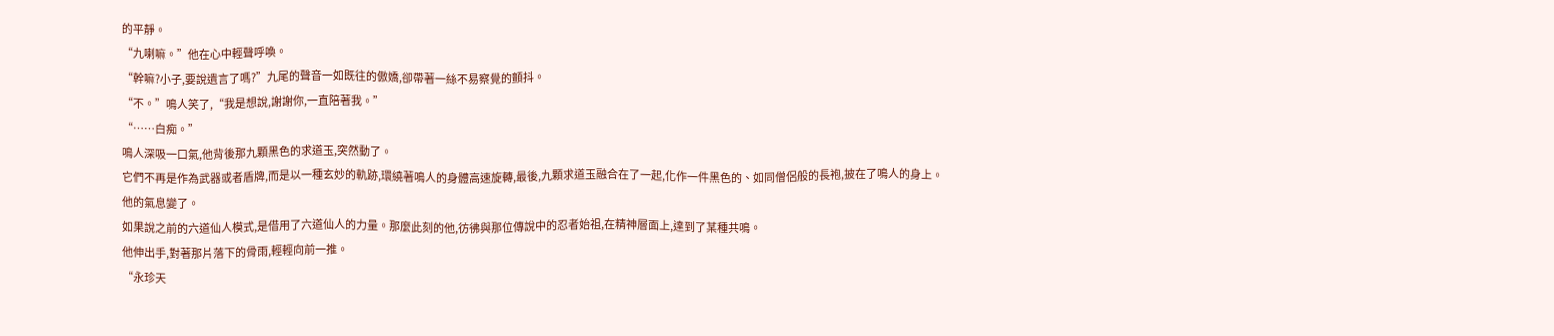的平靜。
“九喇嘛。”他在心中輕聲呼喚。
“幹嘛?小子,要說遺言了嗎?”九尾的聲音一如既往的傲嬌,卻帶著一絲不易察覺的顫抖。
“不。”鳴人笑了,“我是想說,謝謝你,一直陪著我。”
“……白痴。”
鳴人深吸一口氣,他背後那九顆黑色的求道玉,突然動了。
它們不再是作為武器或者盾牌,而是以一種玄妙的軌跡,環繞著鳴人的身體高速旋轉,最後,九顆求道玉融合在了一起,化作一件黑色的、如同僧侶般的長袍,披在了鳴人的身上。
他的氣息變了。
如果說之前的六道仙人模式,是借用了六道仙人的力量。那麼此刻的他,彷彿與那位傳說中的忍者始祖,在精神層面上,達到了某種共鳴。
他伸出手,對著那片落下的骨雨,輕輕向前一推。
“永珍天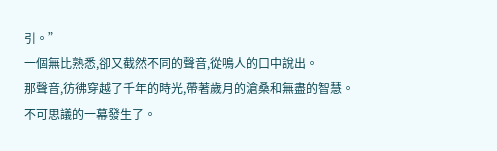引。”
一個無比熟悉,卻又截然不同的聲音,從鳴人的口中說出。
那聲音,彷彿穿越了千年的時光,帶著歲月的滄桑和無盡的智慧。
不可思議的一幕發生了。